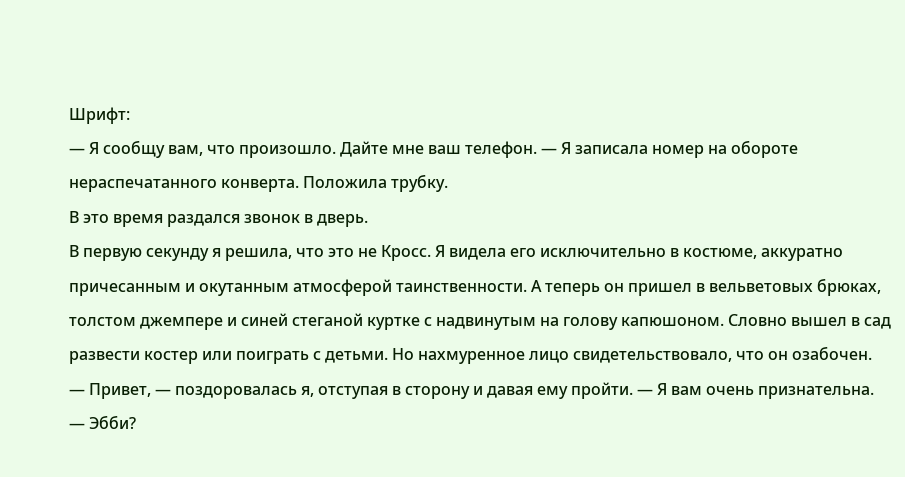Шрифт:
— Я сообщу вам, что произошло. Дайте мне ваш телефон. — Я записала номер на обороте нераспечатанного конверта. Положила трубку.
В это время раздался звонок в дверь.
В первую секунду я решила, что это не Кросс. Я видела его исключительно в костюме, аккуратно причесанным и окутанным атмосферой таинственности. А теперь он пришел в вельветовых брюках, толстом джемпере и синей стеганой куртке с надвинутым на голову капюшоном. Словно вышел в сад развести костер или поиграть с детьми. Но нахмуренное лицо свидетельствовало, что он озабочен.
— Привет, — поздоровалась я, отступая в сторону и давая ему пройти. — Я вам очень признательна.
— Эбби?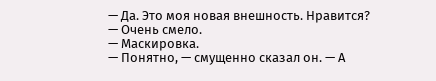— Да. Это моя новая внешность. Нравится?
— Очень смело.
— Маскировка.
— Понятно, — смущенно сказал он. — А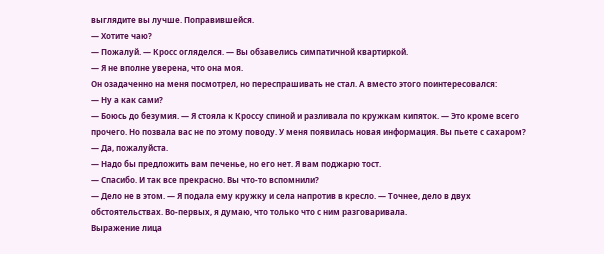выглядите вы лучше. Поправившейся.
— Хотите чаю?
— Пожалуй. — Кросс огляделся. — Вы обзавелись симпатичной квартиркой.
— Я не вполне уверена, что она моя.
Он озадаченно на меня посмотрел, но переспрашивать не стал. А вместо этого поинтересовался:
— Ну а как сами?
— Боюсь до безумия. — Я стояла к Кроссу спиной и разливала по кружкам кипяток. — Это кроме всего прочего. Но позвала вас не по этому поводу. У меня появилась новая информация. Вы пьете с сахаром?
— Да, пожалуйста.
— Надо бы предложить вам печенье, но его нет. Я вам поджарю тост.
— Спасибо. И так все прекрасно. Вы что-то вспомнили?
— Дело не в этом. — Я подала ему кружку и села напротив в кресло. — Точнее, дело в двух обстоятельствах. Во-первых, я думаю, что только что с ним разговаривала.
Выражение лица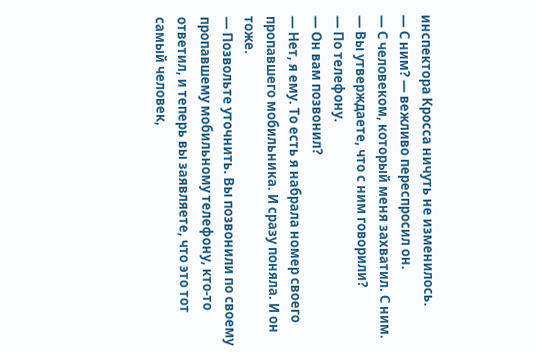инспектора Кросса ничуть не изменилось.
— С ним? — вежливо переспросил он.
— С человеком, который меня захватил. С ним.
— Вы утверждаете, что с ним говорили?
— По телефону.
— Он вам позвонил?
— Нет, я ему. То есть я набрала номер своего пропавшего мобильника. И сразу поняла. И он тоже.
— Позвольте уточнить. Вы позвонили по своему пропавшему мобильному телефону, кто-то ответил, и теперь вы заявляете, что это тот самый человек,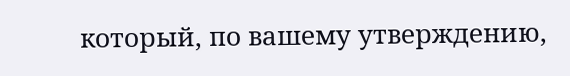который, по вашему утверждению,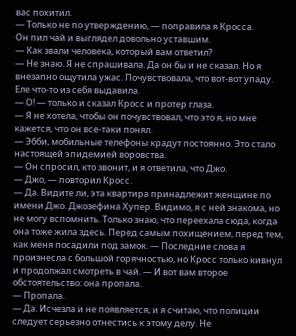вас похитил.
— Только не по утверждению, — поправила я Кросса.
Он пил чай и выглядел довольно уставшим.
— Как звали человека, который вам ответил?
— Не знаю. Я не спрашивала. Да он бы и не сказал. Но я внезапно ощутила ужас. Почувствовала, что вот-вот упаду. Еле что-то из себя выдавила.
— О! — только и сказал Кросс и протер глаза.
— Я не хотела, чтобы он почувствовал, что это я, но мне кажется, что он все-таки понял.
— Эбби, мобильные телефоны крадут постоянно. Это стало настоящей эпидемией воровства.
— Он спросил, кто звонит, и я ответила, что Джо.
— Джо, — повторил Кросс.
— Да. Видите ли, эта квартира принадлежит женщине по имени Джо. Джозефина Хупер. Видимо, я с ней знакома, но не могу вспомнить. Только знаю, что переехала сюда, когда она тоже жила здесь. Перед самым похищением, перед тем, как меня посадили под замок. — Последние слова я произнесла с большой горячностью, но Кросс только кивнул и продолжал смотреть в чай. — И вот вам второе обстоятельство: она пропала.
— Пропала.
— Да. Исчезла и не появляется, и я считаю, что полиции следует серьезно отнестись к этому делу. Не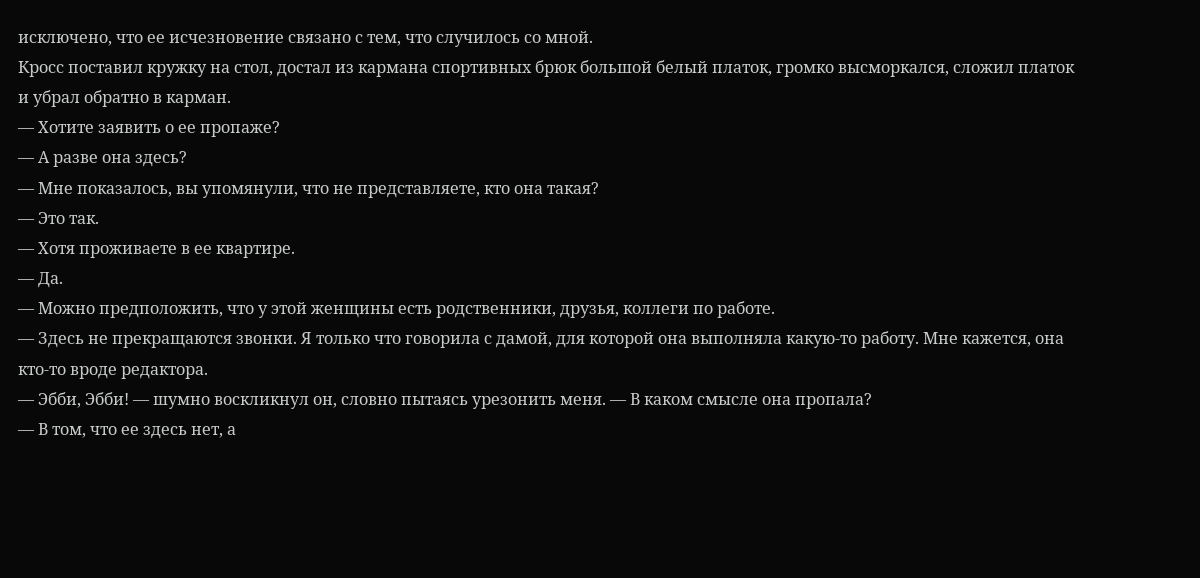исключено, что ее исчезновение связано с тем, что случилось со мной.
Кросс поставил кружку на стол, достал из кармана спортивных брюк большой белый платок, громко высморкался, сложил платок и убрал обратно в карман.
— Хотите заявить о ее пропаже?
— А разве она здесь?
— Мне показалось, вы упомянули, что не представляете, кто она такая?
— Это так.
— Хотя проживаете в ее квартире.
— Да.
— Можно предположить, что у этой женщины есть родственники, друзья, коллеги по работе.
— Здесь не прекращаются звонки. Я только что говорила с дамой, для которой она выполняла какую-то работу. Мне кажется, она кто-то вроде редактора.
— Эбби, Эбби! — шумно воскликнул он, словно пытаясь урезонить меня. — В каком смысле она пропала?
— В том, что ее здесь нет, а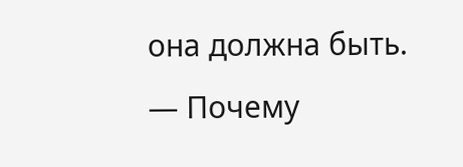она должна быть.
— Почему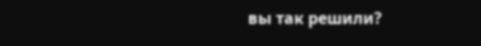вы так решили?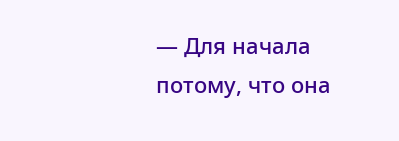— Для начала потому, что она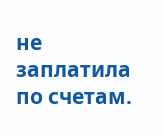не заплатила по счетам.